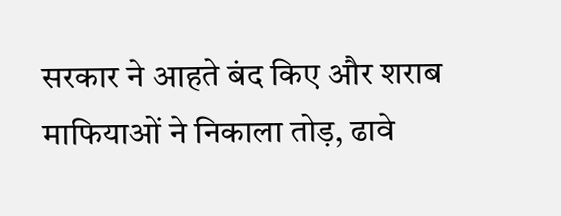सरकार ने आहते बंद किए और शराब माफियाओं ने निकाला तोड़, ढावे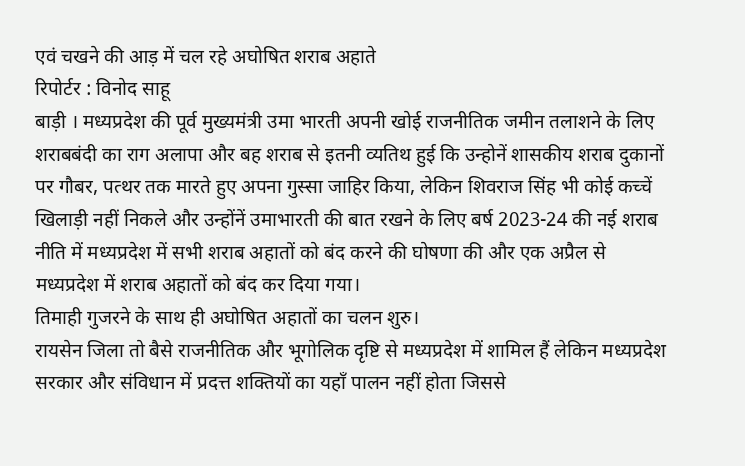एवं चखने की आड़ में चल रहे अघोषित शराब अहाते
रिपोर्टर : विनोद साहू
बाड़ी । मध्यप्रदेश की पूर्व मुख्यमंत्री उमा भारती अपनी खोई राजनीतिक जमीन तलाशने के लिए शराबबंदी का राग अलापा और बह शराब से इतनी व्यतिथ हुई कि उन्होनें शासकीय शराब दुकानों पर गौबर, पत्थर तक मारते हुए अपना गुस्सा जाहिर किया, लेकिन शिवराज सिंह भी कोई कच्चें खिलाड़ी नहीं निकले और उन्होंनें उमाभारती की बात रखने के लिए बर्ष 2023-24 की नई शराब नीति में मध्यप्रदेश में सभी शराब अहातों को बंद करने की घोषणा की और एक अप्रैल से मध्यप्रदेश में शराब अहातों को बंद कर दिया गया।
तिमाही गुजरने के साथ ही अघोषित अहातों का चलन शुरु।
रायसेन जिला तो बैसे राजनीतिक और भूगोलिक दृष्टि से मध्यप्रदेश में शामिल हैं लेकिन मध्यप्रदेश सरकार और संविधान में प्रदत्त शक्तियों का यहाँ पालन नहीं होता जिससे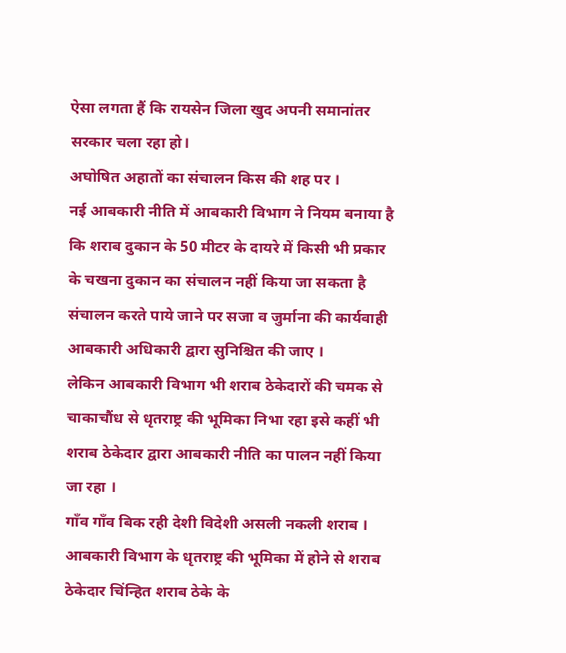ऐसा लगता हैं कि रायसेन जिला खुद अपनी समानांतर सरकार चला रहा हो।
अघोषित अहातों का संचालन किस की शह पर ।
नई आबकारी नीति में आबकारी विभाग ने नियम बनाया है कि शराब दुकान के 50 मीटर के दायरे में किसी भी प्रकार के चखना दुकान का संचालन नहीं किया जा सकता है संचालन करते पाये जाने पर सजा व जुर्माना की कार्यवाही आबकारी अधिकारी द्वारा सुनिश्चित की जाए ।
लेकिन आबकारी विभाग भी शराब ठेकेदारों की चमक से चाकाचौंध से धृतराष्ट्र की भूमिका निभा रहा इसे कहीं भी शराब ठेकेदार द्वारा आबकारी नीति का पालन नहीं किया जा रहा ।
गाँव गाँव बिक रही देशी विदेशी असली नकली शराब ।
आबकारी विभाग के धृतराष्ट्र की भूमिका में होने से शराब ठेकेदार चिंन्हित शराब ठेके के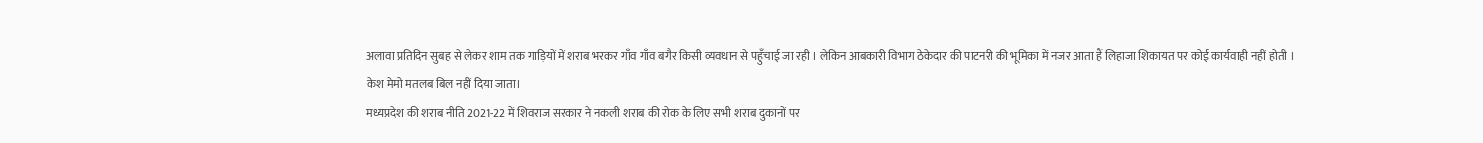अलावा प्रतिदिन सुबह से लेकर शाम तक गाड़ियों में शराब भरकर गाँव गाँव बगैर किसी व्यवधान से पहुँचाई जा रही । लेकिन आबकारी विभाग ठेकेदार की पाटनरी की भूमिका में नजर आता हैं लिहाजा शिकायत पर कोई कार्यवाही नहीं होती ।
केश मेमो मतलब बिल नहीं दिया जाता।
मध्यप्रदेश की शराब नीति 2021-22 में शिवराज सरकार ने नकली शराब की रोक के लिए सभी शराब दुकानों पर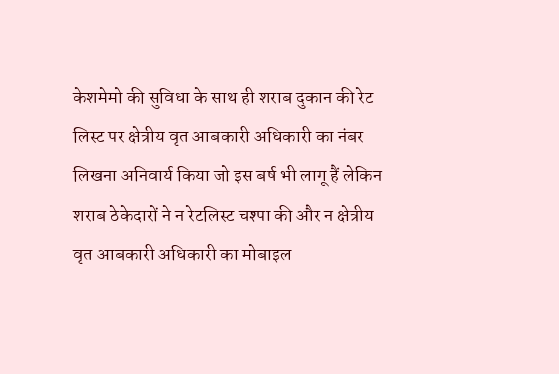केशमेमो की सुविधा के साथ ही शराब दुकान की रेट लिस्ट पर क्षेत्रीय वृत आबकारी अधिकारी का नंबर लिखना अनिवार्य किया जो इस बर्ष भी लागू हैं लेकिन शराब ठेकेदारों ने न रेटलिस्ट चश्पा की और न क्षेत्रीय वृत आबकारी अधिकारी का मोबाइल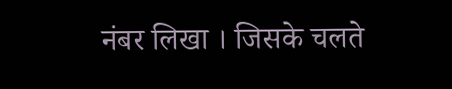नंबर लिखा । जिसके चलते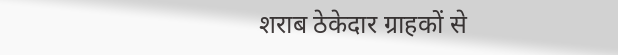शराब ठेकेदार ग्राहकों से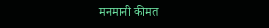मनमानी कीमत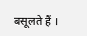बसूलते हैं ।